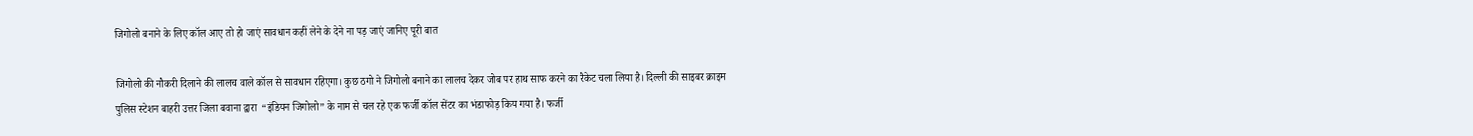जिगोलो बनाने के लिए कॉल आए तो हो जाएं सावधान कहीं लेने के देने ना पड़ जाएं जानिए पूरी बात

जिगोलो की नौकरी दिलाने की लालच वाले कॉल से सावधान रहिएगा। कुछ ठगो ने जिगोलो बनाने का लालच देकर जोब पर हाथ साफ करने का रैकेट चला लिया है। दिल्ली की साइबर क्राइम पुलिस स्टेशन बाहरी उत्तर जिला बवाना द्वारा  “इंडियन जिगोलो” के नाम से चल रहे एक फर्जी कॉल सेंटर का भंडाफोड़ किय गया है। फर्जी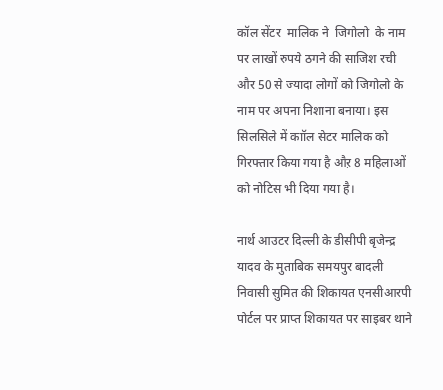कॉल सेंटर  मालिक ने  जिगोलो  के नाम पर लाखों रुपये ठगने की साजिश रची और 50 से ज्यादा लोगों को जिगोलो के नाम पर अपना निशाना बनाया। इस सिलसिले में काॉल सेटर मालिक को गिरफ्तार किया गया है औऱ 8 महिलाओं को नोटिस भी दिया गया है।

नार्थ आउटर दिल्ली के डीसीपी बृजेन्द्र यादव के मुताबिक समयपुर बादली निवासी सुमित की शिकायत एनसीआरपी पोर्टल पर प्राप्त शिकायत पर साइबर थाने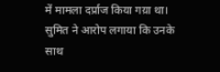में मामला दर्प्राज किया गय़ा था। सुमित ने आरोप लगाया कि उनके साथ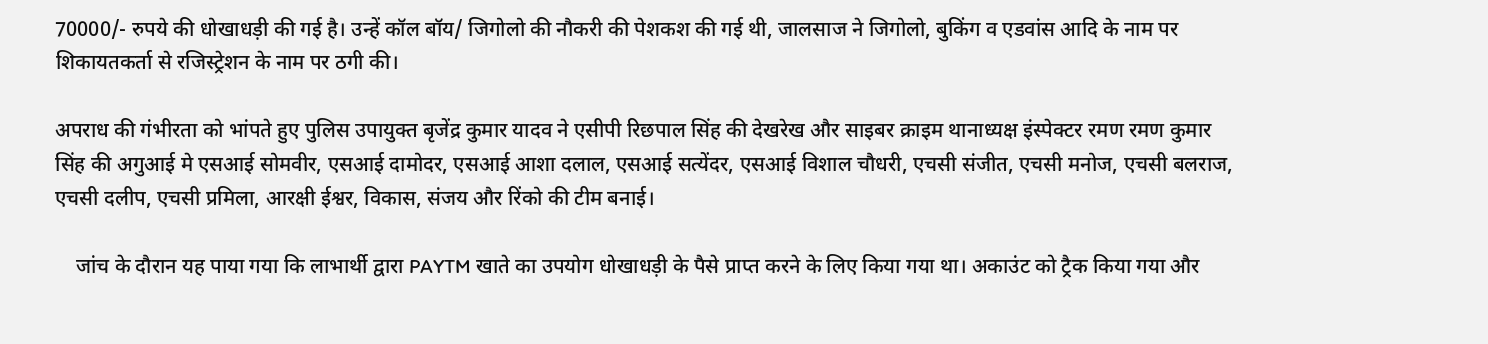70000/- रुपये की धोखाधड़ी की गई है। उन्हें कॉल बॉय/ जिगोलो की नौकरी की पेशकश की गई थी, जालसाज ने जिगोलो, बुकिंग व एडवांस आदि के नाम पर शिकायतकर्ता से रजिस्ट्रेशन के नाम पर ठगी की।

अपराध की गंभीरता को भांपते हुए पुलिस उपायुक्त बृजेंद्र कुमार यादव ने एसीपी रिछपाल सिंह की देखरेख और साइबर क्राइम थानाध्यक्ष इंस्पेक्टर रमण रमण कुमार सिंह की अगुआई मे एसआई सोमवीर, एसआई दामोदर, एसआई आशा दलाल, एसआई सत्येंदर, एसआई विशाल चौधरी, एचसी संजीत, एचसी मनोज, एचसी बलराज, एचसी दलीप, एचसी प्रमिला, आरक्षी ईश्वर, विकास, संजय और रिंको की टीम बनाई।

    जांच के दौरान यह पाया गया कि लाभार्थी द्वारा PAYTM खाते का उपयोग धोखाधड़ी के पैसे प्राप्त करने के लिए किया गया था। अकाउंट को ट्रैक किया गया और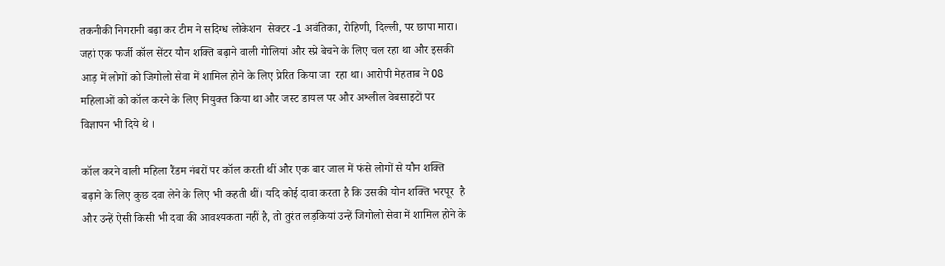तकनीकी निगरानी बढ़ा कर टीम ने सदिग्ध लोकेशन  सेक्टर -1 अवंतिका, रोहिणी, दिल्ली, पर छापा मारा। जहां एक फर्जी कॉल सेंटर यौन शक्ति बढ़ाने वाली गोलियां और स्प्रे बेचने के लिए चल रहा था और इसकी आड़ में लोगों को जिगोलो सेवा में शामिल होने के लिए प्रेरित किया जा  रहा था। आरोपी मेहताब ने 08 महिलाओं को कॉल करने के लिए नियुक्त किया था और जस्ट डायल पर और अश्लील वेबसाइटों पर विज्ञापन भी दिये थे ।

कॉल करने वाली महिला रैंडम नंबरों पर कॉल करती थीं और एक बार जाल में फंसे लोगों से यौन शक्ति बढ़ाने के लिए कुछ दवा लेने के लिए भी कहती थीं। यदि कोई दावा करता है कि उसकी योन शक्ति भरपूर  है और उन्हें ऐसी किसी भी दवा की आवश्यकता नहीं है, तो तुरंत लड़कियां उन्हें जिगोलो सेवा में शामिल होने के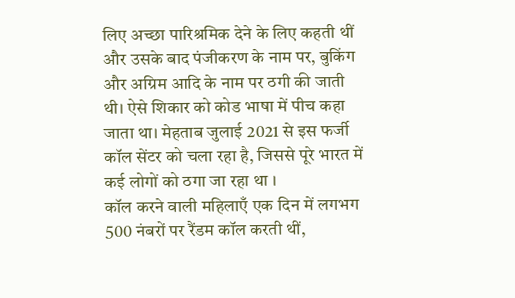लिए अच्छा पारिश्रमिक देने के लिए कहती थीं और उसके बाद पंजीकरण के नाम पर, बुकिंग और अग्रिम आदि के नाम पर ठगी की जाती  थी। ऐसे शिकार को कोड भाषा में पीच कहा जाता था। मेहताब जुलाई 2021 से इस फर्जी कॉल सेंटर को चला रहा है, जिससे पूरे भारत में कई लोगों को ठगा जा रहा था ।
कॉल करने वाली महिलाएँ एक दिन में लगभग 500 नंबरों पर रैंडम कॉल करती थीं,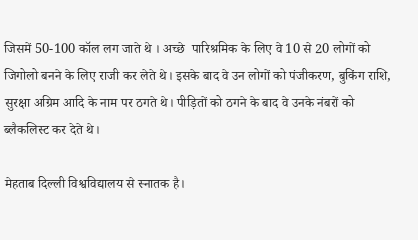जिसमें 50-100 कॉल लग जाते थे । अच्छे  पारिश्रमिक के लिए वे 10 से 20 लोगों को जिगोलो बनने के लिए राजी कर लेते थे। इसके बाद वे उन लोगों को पंजीकरण, बुकिंग राशि, सुरक्षा अग्रिम आदि के नाम पर ठगते थे। पीड़ितों को ठगने के बाद वे उनके नंबरों को ब्लैकलिस्ट कर देते थे।

मेहताब दिल्ली विश्वविद्यालय से स्नातक है।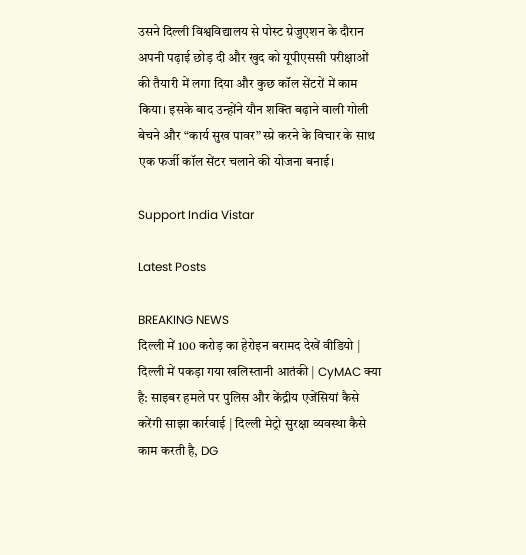उसने दिल्ली विश्वविद्यालय से पोस्ट ग्रेजुएशन के दौरान अपनी पढ़ाई छोड़ दी और खुद को यूपीएससी परीक्षाओं की तैयारी में लगा दिया और कुछ कॉल सेंटरों में काम किया। इसके बाद उन्होंने यौन शक्ति बढ़ाने वाली गोली बेचने और “कार्य सुख पावर” स्प्रे करने के विचार के साथ एक फर्जी कॉल सेंटर चलाने की योजना बनाई।

Support India Vistar

Latest Posts

BREAKING NEWS
दिल्ली में 100 करोड़ का हेरोइन बरामद देखें वीडियो | दिल्ली में पकड़ा गया खलिस्तानी आतंकी | CyMAC क्या है: साइबर हमले पर पुलिस और केंद्रीय एजेंसियां कैसे करेंगी साझा कार्रवाई | दिल्ली मेट्रो सुरक्षा व्यवस्था कैसे काम करती है, DG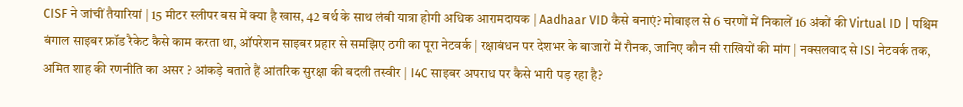CISF ने जांचीं तैयारियां | 15 मीटर स्लीपर बस में क्या है खास, 42 बर्थ के साथ लंबी यात्रा होगी अधिक आरामदायक | Aadhaar VID कैसे बनाएं? मोबाइल से 6 चरणों में निकालें 16 अंकों की Virtual ID | पश्चिम बंगाल साइबर फ्रॉड रैकेट कैसे काम करता था, ऑपरेशन साइबर प्रहार से समझिए ठगी का पूरा नेटवर्क | रक्षाबंधन पर देशभर के बाजारों में रौनक, जानिए कौन सी राखियों की मांग | नक्सलवाद से ISI नेटवर्क तक, अमित शाह की रणनीति का असर ? आंकड़े बताते हैं आंतरिक सुरक्षा की बदली तस्वीर | I4C साइबर अपराध पर कैसे भारी पड़ रहा है?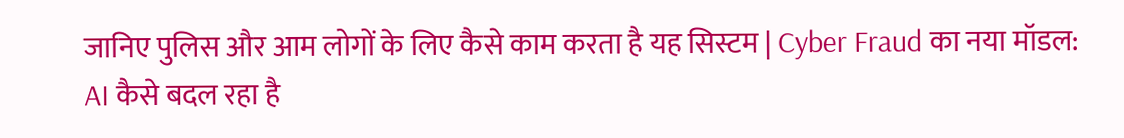जानिए पुलिस और आम लोगों के लिए कैसे काम करता है यह सिस्टम | Cyber Fraud का नया मॉडल: AI कैसे बदल रहा है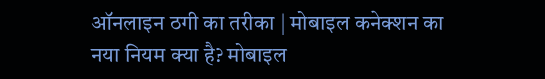ऑनलाइन ठगी का तरीका | मोबाइल कनेक्शन का नया नियम क्या है? मोबाइल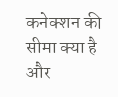कनेक्शन की सीमा क्या है और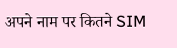अपने नाम पर कितने SIM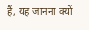हैं, यह जानना क्यों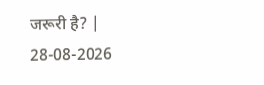जरूरी है? |
28-08-2026